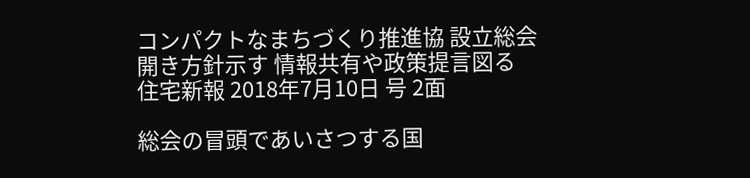コンパクトなまちづくり推進協 設立総会開き方針示す 情報共有や政策提言図る
住宅新報 2018年7月10日 号 2面

総会の冒頭であいさつする国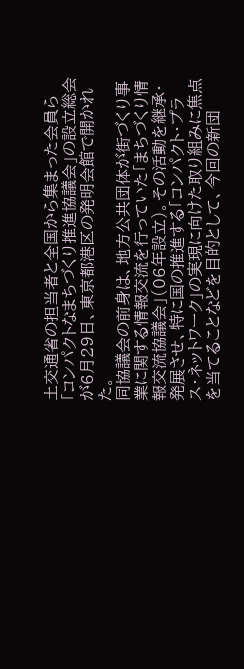土交通省の担当者と全国から集まった会員ら
「コンパクトなまちづくり推進協議会」の設立総会が6月29日、東京都港区の発明会館で開かれた。
同協議会の前身は、地方公共団体が街づくり事業に関する情報交流を行っていた「まちづくり情報交流協議会」(06年設立)。その活動を継承・発展させ、特に国の推進する「コンパクト・プラス・ネットワーク」の実現に向けた取り組みに焦点を当てることなどを目的として、今回の新団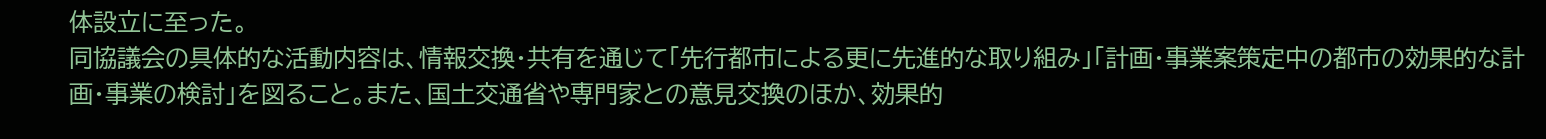体設立に至った。
同協議会の具体的な活動内容は、情報交換・共有を通じて「先行都市による更に先進的な取り組み」「計画・事業案策定中の都市の効果的な計画・事業の検討」を図ること。また、国土交通省や専門家との意見交換のほか、効果的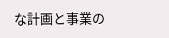な計画と事業の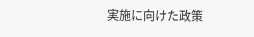実施に向けた政策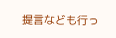提言なども行っ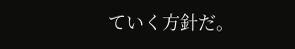ていく方針だ。